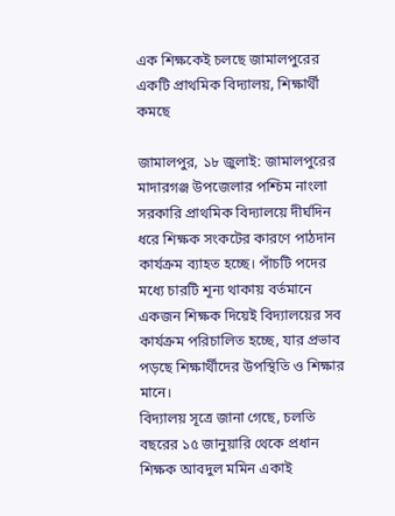এক শিক্ষকেই চলছে জামালপুরের একটি প্রাথমিক বিদ্যালয়, শিক্ষার্থী কমছে

জামালপুর, ১৮ জুলাই: জামালপুরের মাদারগঞ্জ উপজেলার পশ্চিম নাংলা সরকারি প্রাথমিক বিদ্যালয়ে দীর্ঘদিন ধরে শিক্ষক সংকটের কারণে পাঠদান কার্যক্রম ব্যাহত হচ্ছে। পাঁচটি পদের মধ্যে চারটি শূন্য থাকায় বর্তমানে একজন শিক্ষক দিয়েই বিদ্যালয়ের সব কার্যক্রম পরিচালিত হচ্ছে, যার প্রভাব পড়ছে শিক্ষার্থীদের উপস্থিতি ও শিক্ষার মানে।
বিদ্যালয় সূত্রে জানা গেছে, চলতি বছরের ১৫ জানুয়ারি থেকে প্রধান শিক্ষক আবদুল মমিন একাই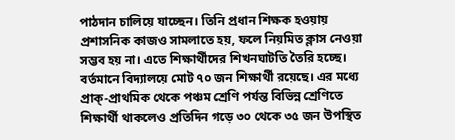পাঠদান চালিয়ে যাচ্ছেন। তিনি প্রধান শিক্ষক হওয়ায় প্রশাসনিক কাজও সামলাতে হয়, ফলে নিয়মিত ক্লাস নেওয়া সম্ভব হয় না। এতে শিক্ষার্থীদের শিখনঘাটতি তৈরি হচ্ছে।
বর্তমানে বিদ্যালয়ে মোট ৭০ জন শিক্ষার্থী রয়েছে। এর মধ্যে প্রাক্-প্রাথমিক থেকে পঞ্চম শ্রেণি পর্যন্ত বিভিন্ন শ্রেণিতে শিক্ষার্থী থাকলেও প্রতিদিন গড়ে ৩০ থেকে ৩৫ জন উপস্থিত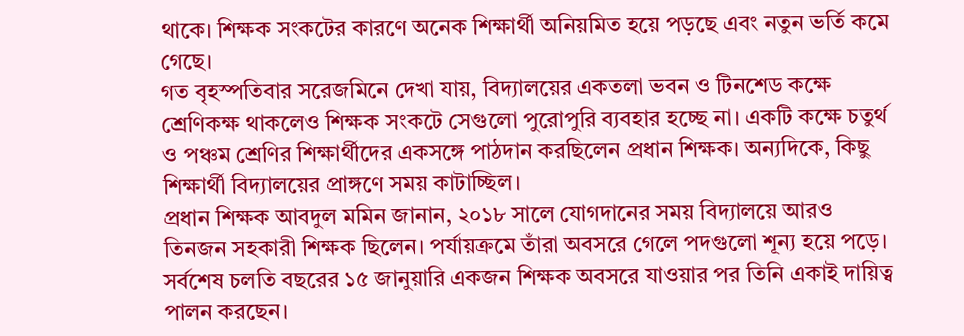থাকে। শিক্ষক সংকটের কারণে অনেক শিক্ষার্থী অনিয়মিত হয়ে পড়ছে এবং নতুন ভর্তি কমে গেছে।
গত বৃহস্পতিবার সরেজমিনে দেখা যায়, বিদ্যালয়ের একতলা ভবন ও টিনশেড কক্ষে শ্রেণিকক্ষ থাকলেও শিক্ষক সংকটে সেগুলো পুরোপুরি ব্যবহার হচ্ছে না। একটি কক্ষে চতুর্থ ও পঞ্চম শ্রেণির শিক্ষার্থীদের একসঙ্গে পাঠদান করছিলেন প্রধান শিক্ষক। অন্যদিকে, কিছু শিক্ষার্থী বিদ্যালয়ের প্রাঙ্গণে সময় কাটাচ্ছিল।
প্রধান শিক্ষক আবদুল মমিন জানান, ২০১৮ সালে যোগদানের সময় বিদ্যালয়ে আরও তিনজন সহকারী শিক্ষক ছিলেন। পর্যায়ক্রমে তাঁরা অবসরে গেলে পদগুলো শূন্য হয়ে পড়ে। সর্বশেষ চলতি বছরের ১৫ জানুয়ারি একজন শিক্ষক অবসরে যাওয়ার পর তিনি একাই দায়িত্ব পালন করছেন।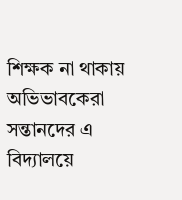শিক্ষক না থাকায় অভিভাবকেরা সন্তানদের এ বিদ্যালয়ে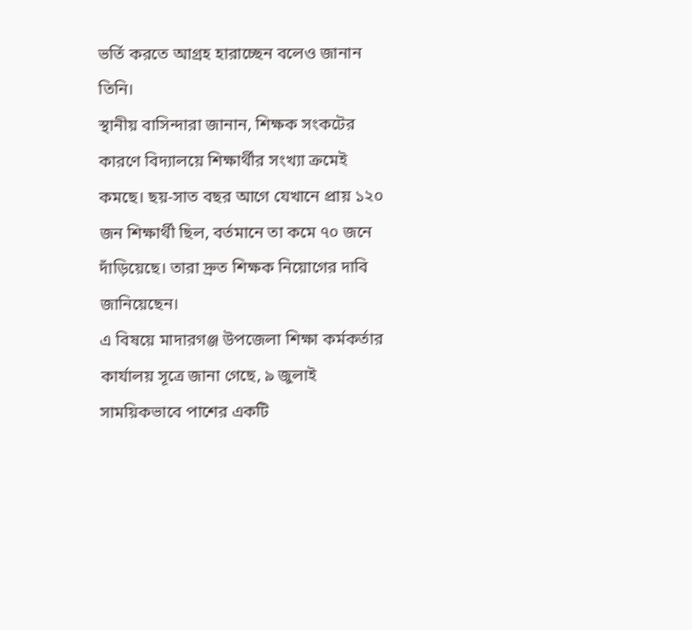ভর্তি করতে আগ্রহ হারাচ্ছেন বলেও জানান তিনি।
স্থানীয় বাসিন্দারা জানান, শিক্ষক সংকটের কারণে বিদ্যালয়ে শিক্ষার্থীর সংখ্যা ক্রমেই কমছে। ছয়-সাত বছর আগে যেখানে প্রায় ১২০ জন শিক্ষার্থী ছিল, বর্তমানে তা কমে ৭০ জনে দাঁড়িয়েছে। তারা দ্রুত শিক্ষক নিয়োগের দাবি জানিয়েছেন।
এ বিষয়ে মাদারগঞ্জ উপজেলা শিক্ষা কর্মকর্তার কার্যালয় সূত্রে জানা গেছে, ৯ জুলাই সাময়িকভাবে পাশের একটি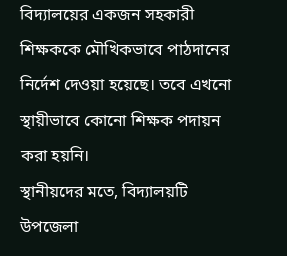বিদ্যালয়ের একজন সহকারী শিক্ষককে মৌখিকভাবে পাঠদানের নির্দেশ দেওয়া হয়েছে। তবে এখনো স্থায়ীভাবে কোনো শিক্ষক পদায়ন করা হয়নি।
স্থানীয়দের মতে, বিদ্যালয়টি উপজেলা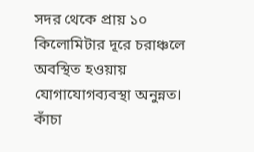সদর থেকে প্রায় ১০ কিলোমিটার দূরে চরাঞ্চলে অবস্থিত হওয়ায় যোগাযোগব্যবস্থা অনুন্নত। কাঁচা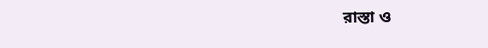রাস্তা ও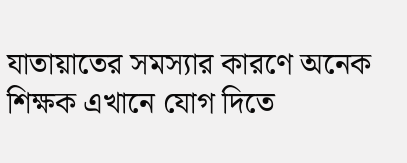যাতায়াতের সমস্যার কারণে অনেক শিক্ষক এখানে যোগ দিতে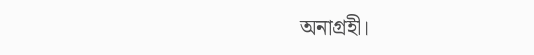অনাগ্রহী।